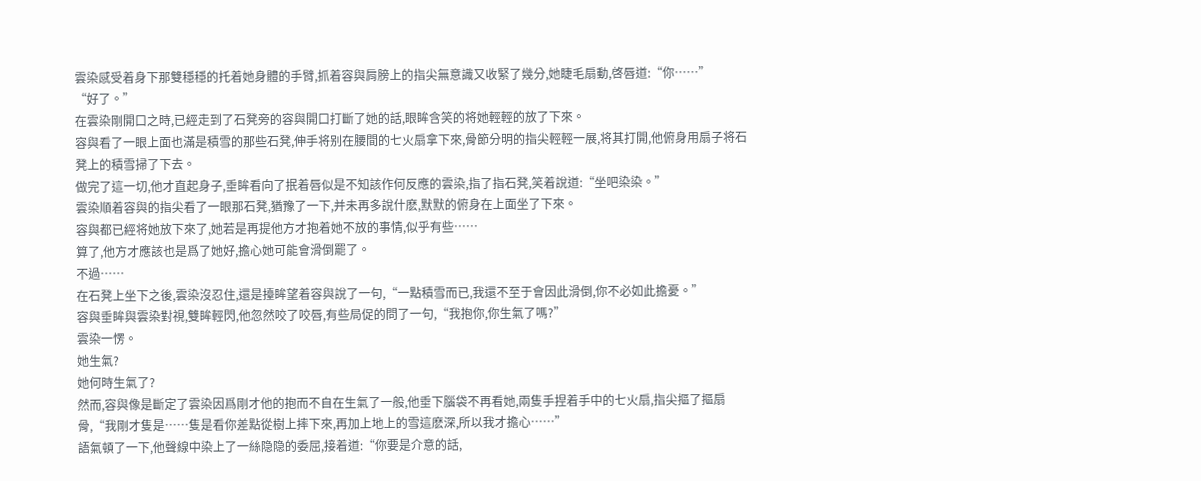雲染感受着身下那雙穩穩的托着她身體的手臂,抓着容與肩膀上的指尖無意識又收緊了幾分,她睫毛扇動,啓唇道:“你……”
“好了。”
在雲染剛開口之時,已經走到了石凳旁的容與開口打斷了她的話,眼眸含笑的将她輕輕的放了下來。
容與看了一眼上面也滿是積雪的那些石凳,伸手将别在腰間的七火扇拿下來,骨節分明的指尖輕輕一展,将其打開,他俯身用扇子将石凳上的積雪掃了下去。
做完了這一切,他才直起身子,垂眸看向了抿着唇似是不知該作何反應的雲染,指了指石凳,笑着說道:“坐吧染染。”
雲染順着容與的指尖看了一眼那石凳,猶豫了一下,并未再多說什麽,默默的俯身在上面坐了下來。
容與都已經将她放下來了,她若是再提他方才抱着她不放的事情,似乎有些……
算了,他方才應該也是爲了她好,擔心她可能會滑倒罷了。
不過……
在石凳上坐下之後,雲染沒忍住,還是擡眸望着容與說了一句,“一點積雪而已,我還不至于會因此滑倒,你不必如此擔憂。”
容與垂眸與雲染對視,雙眸輕閃,他忽然咬了咬唇,有些局促的問了一句,“我抱你,你生氣了嗎?”
雲染一愣。
她生氣?
她何時生氣了?
然而,容與像是斷定了雲染因爲剛才他的抱而不自在生氣了一般,他垂下腦袋不再看她,兩隻手捏着手中的七火扇,指尖摳了摳扇骨,“我剛才隻是……隻是看你差點從樹上摔下來,再加上地上的雪這麽深,所以我才擔心……”
語氣頓了一下,他聲線中染上了一絲隐隐的委屈,接着道:“你要是介意的話,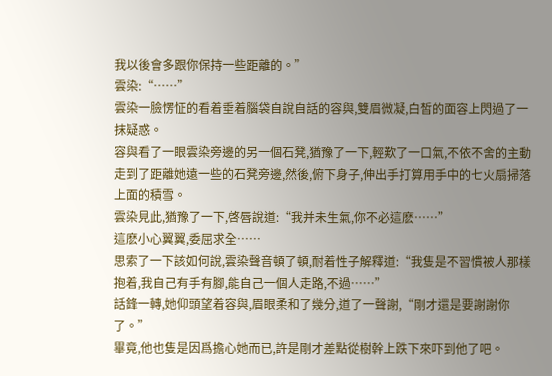我以後會多跟你保持一些距離的。”
雲染:“……”
雲染一臉愣怔的看着垂着腦袋自說自話的容與,雙眉微凝,白皙的面容上閃過了一抹疑惑。
容與看了一眼雲染旁邊的另一個石凳,猶豫了一下,輕歎了一口氣,不依不舍的主動走到了距離她遠一些的石凳旁邊,然後,俯下身子,伸出手打算用手中的七火扇掃落上面的積雪。
雲染見此,猶豫了一下,啓唇說道:“我并未生氣,你不必這麽……”
這麽小心翼翼,委屈求全……
思索了一下該如何說,雲染聲音頓了頓,耐着性子解釋道:“我隻是不習慣被人那樣抱着,我自己有手有腳,能自己一個人走路,不過……”
話鋒一轉,她仰頭望着容與,眉眼柔和了幾分,道了一聲謝,“剛才還是要謝謝你了。”
畢竟,他也隻是因爲擔心她而已,許是剛才差點從樹幹上跌下來吓到他了吧。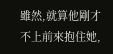雖然,就算他剛才不上前來抱住她,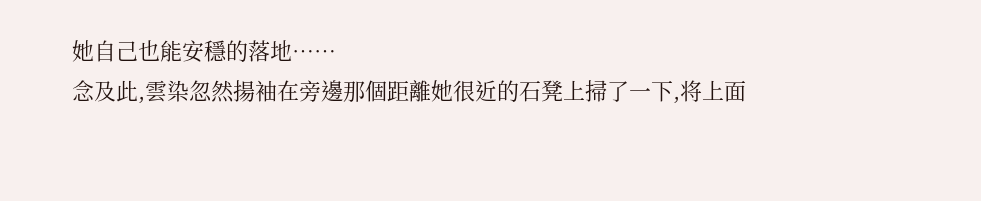她自己也能安穩的落地……
念及此,雲染忽然揚袖在旁邊那個距離她很近的石凳上掃了一下,将上面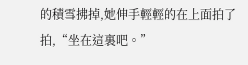的積雪拂掉,她伸手輕輕的在上面拍了拍,“坐在這裏吧。”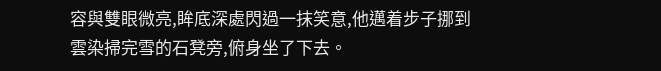容與雙眼微亮,眸底深處閃過一抹笑意,他邁着步子挪到雲染掃完雪的石凳旁,俯身坐了下去。